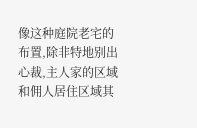像这种庭院老宅的布置,除非特地别出心裁,主人家的区域和佣人居住区域其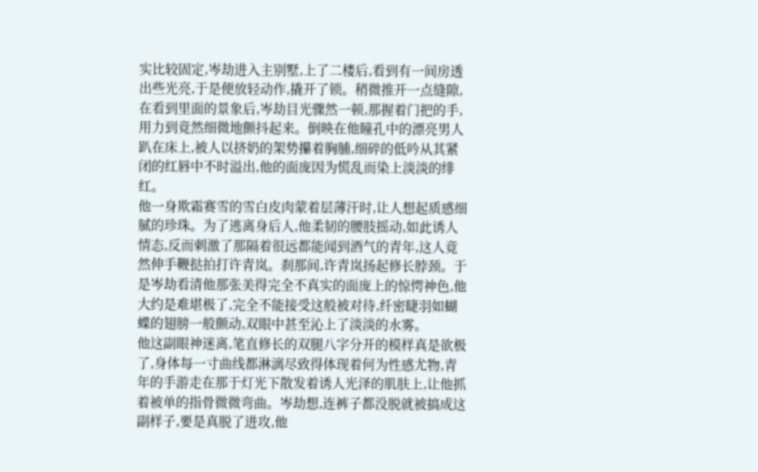实比较固定,岑劫进入主别墅,上了二楼后,看到有一间房透出些光亮,于是便放轻动作,撬开了锁。稍微推开一点缝隙,在看到里面的景象后,岑劫目光骤然一顿,那握着门把的手,用力到竟然细微地颤抖起来。倒映在他瞳孔中的漂亮男人趴在床上,被人以挤奶的架势攥着胸脯,细碎的低吟从其紧闭的红唇中不时溢出,他的面庞因为慌乱而染上淡淡的绯红。
他一身欺霜赛雪的雪白皮肉蒙着层薄汗时,让人想起质感细腻的珍珠。为了逃离身后人,他柔韧的腰肢摇动,如此诱人情态,反而刺激了那隔着很远都能闻到酒气的青年,这人竟然伸手鞭挞拍打许青岚。刹那间,许青岚扬起修长脖颈。于是岑劫看清他那张美得完全不真实的面庞上的惊愕神色,他大约是难堪极了,完全不能接受这般被对待,纤密睫羽如蝴蝶的翅膀一般颤动,双眼中甚至沁上了淡淡的水雾。
他这副眼神迷离,笔直修长的双腿八字分开的模样真是欲极了,身体每一寸曲线都淋漓尽致得体现着何为性感尤物,青年的手游走在那于灯光下散发着诱人光泽的肌肤上,让他抓着被单的指骨微微弯曲。岑劫想,连裤子都没脱就被搞成这副样子,要是真脱了进攻,他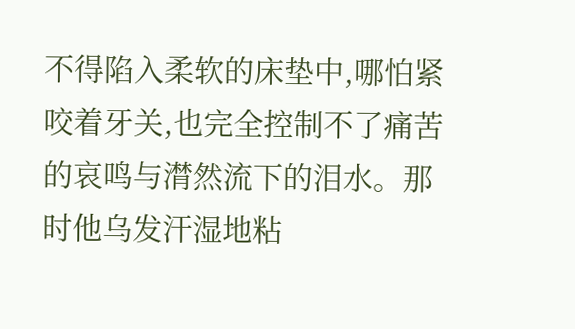不得陷入柔软的床垫中,哪怕紧咬着牙关,也完全控制不了痛苦的哀鸣与潸然流下的泪水。那时他乌发汗湿地粘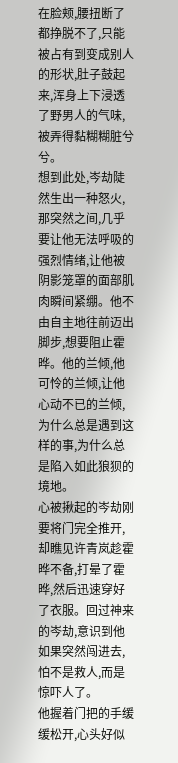在脸颊,腰扭断了都挣脱不了,只能被占有到变成别人的形状,肚子鼓起来,浑身上下浸透了野男人的气味,被弄得黏糊糊脏兮兮。
想到此处,岑劫陡然生出一种怒火,那突然之间,几乎要让他无法呼吸的强烈情绪,让他被阴影笼罩的面部肌肉瞬间紧绷。他不由自主地往前迈出脚步,想要阻止霍晔。他的兰倾,他可怜的兰倾,让他心动不已的兰倾,为什么总是遇到这样的事,为什么总是陷入如此狼狈的境地。
心被揪起的岑劫刚要将门完全推开,却瞧见许青岚趁霍晔不备,打晕了霍晔,然后迅速穿好了衣服。回过神来的岑劫,意识到他如果突然闯进去,怕不是救人,而是惊吓人了。
他握着门把的手缓缓松开,心头好似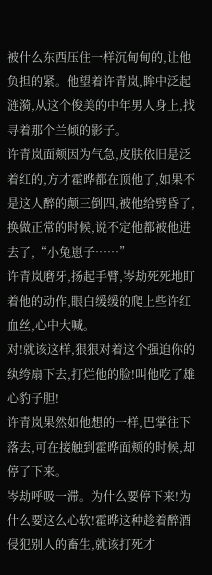被什么东西压住一样沉甸甸的,让他负担的紧。他望着许青岚,眸中泛起涟漪,从这个俊美的中年男人身上,找寻着那个兰倾的影子。
许青岚面颊因为气急,皮肤依旧是泛着红的,方才霍晔都在顶他了,如果不是这人醉的颠三倒四,被他给劈昏了,换做正常的时候,说不定他都被他进去了,“小兔崽子……”
许青岚磨牙,扬起手臂,岑劫死死地盯着他的动作,眼白缓缓的爬上些许红血丝,心中大喊。
对!就该这样,狠狠对着这个强迫你的纨绔扇下去,打烂他的脸!叫他吃了雄心豹子胆!
许青岚果然如他想的一样,巴掌往下落去,可在接触到霍晔面颊的时候,却停了下来。
岑劫呼吸一滞。为什么要停下来!为什么要这么心软!霍晔这种趁着醉酒侵犯别人的畜生,就该打死才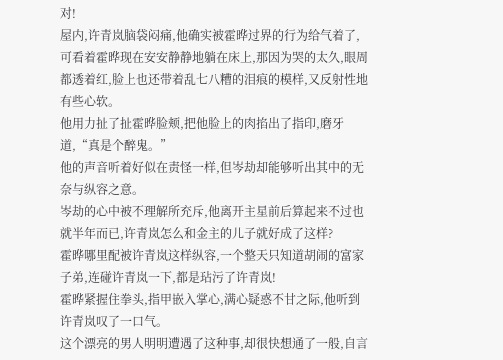对!
屋内,许青岚脑袋闷痛,他确实被霍晔过界的行为给气着了,可看着霍晔现在安安静静地躺在床上,那因为哭的太久,眼周都透着红,脸上也还带着乱七八糟的泪痕的模样,又反射性地有些心软。
他用力扯了扯霍晔脸颊,把他脸上的肉掐出了指印,磨牙道,“真是个醉鬼。”
他的声音听着好似在责怪一样,但岑劫却能够听出其中的无奈与纵容之意。
岑劫的心中被不理解所充斥,他离开主星前后算起来不过也就半年而已,许青岚怎么和金主的儿子就好成了这样?
霍晔哪里配被许青岚这样纵容,一个整天只知道胡闹的富家子弟,连碰许青岚一下,都是玷污了许青岚!
霍晔紧握住拳头,指甲嵌入掌心,满心疑惑不甘之际,他听到许青岚叹了一口气。
这个漂亮的男人明明遭遇了这种事,却很快想通了一般,自言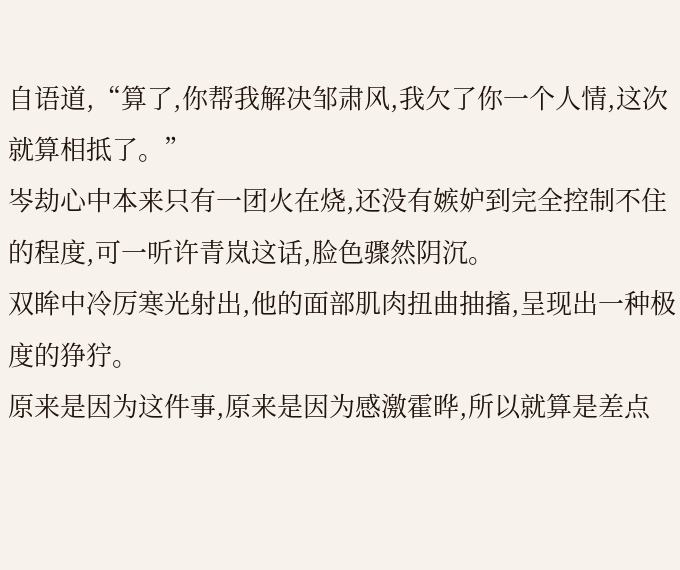自语道,“算了,你帮我解决邹肃风,我欠了你一个人情,这次就算相抵了。”
岑劫心中本来只有一团火在烧,还没有嫉妒到完全控制不住的程度,可一听许青岚这话,脸色骤然阴沉。
双眸中冷厉寒光射出,他的面部肌肉扭曲抽搐,呈现出一种极度的狰狞。
原来是因为这件事,原来是因为感激霍晔,所以就算是差点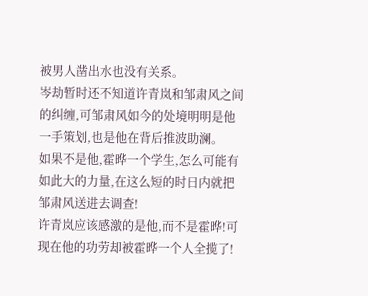被男人凿出水也没有关系。
岑劫暂时还不知道许青岚和邹肃风之间的纠缠,可邹肃风如今的处境明明是他一手策划,也是他在背后推波助澜。
如果不是他,霍晔一个学生,怎么可能有如此大的力量,在这么短的时日内就把邹肃风送进去调查!
许青岚应该感激的是他,而不是霍晔!可现在他的功劳却被霍晔一个人全揽了!